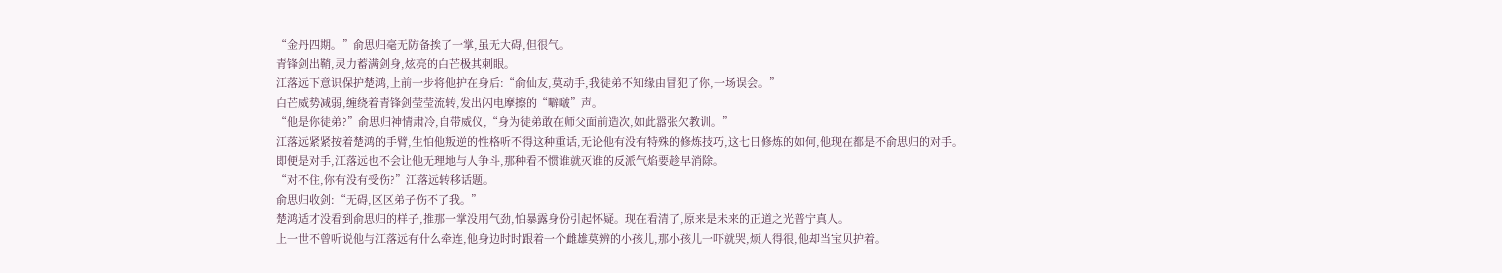“金丹四期。”俞思归毫无防备挨了一掌,虽无大碍,但很气。
青锋剑出鞘,灵力蓄满剑身,炫亮的白芒极其刺眼。
江落远下意识保护楚鸿,上前一步将他护在身后:“俞仙友,莫动手,我徒弟不知缘由冒犯了你,一场误会。”
白芒威势减弱,缠绕着青锋剑莹莹流转,发出闪电摩擦的“噼啵”声。
“他是你徒弟?”俞思归神情肃冷,自带威仪,“身为徒弟敢在师父面前造次,如此嚣张欠教训。”
江落远紧紧按着楚鸿的手臂,生怕他叛逆的性格听不得这种重话,无论他有没有特殊的修炼技巧,这七日修炼的如何,他现在都是不俞思归的对手。
即便是对手,江落远也不会让他无理地与人争斗,那种看不惯谁就灭谁的反派气焰要趁早消除。
“对不住,你有没有受伤?”江落远转移话题。
俞思归收剑:“无碍,区区弟子伤不了我。”
楚鸿适才没看到俞思归的样子,推那一掌没用气劲,怕暴露身份引起怀疑。现在看清了,原来是未来的正道之光普宁真人。
上一世不曾听说他与江落远有什么牵连,他身边时时跟着一个雌雄莫辨的小孩儿,那小孩儿一吓就哭,烦人得很,他却当宝贝护着。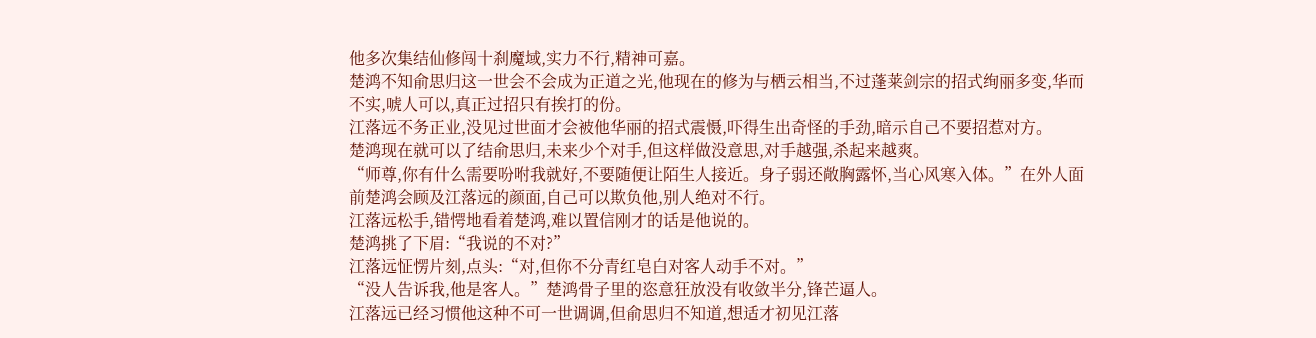他多次集结仙修闯十刹魔域,实力不行,精神可嘉。
楚鸿不知俞思归这一世会不会成为正道之光,他现在的修为与栖云相当,不过蓬莱剑宗的招式绚丽多变,华而不实,唬人可以,真正过招只有挨打的份。
江落远不务正业,没见过世面才会被他华丽的招式震慑,吓得生出奇怪的手劲,暗示自己不要招惹对方。
楚鸿现在就可以了结俞思归,未来少个对手,但这样做没意思,对手越强,杀起来越爽。
“师尊,你有什么需要吩咐我就好,不要随便让陌生人接近。身子弱还敞胸露怀,当心风寒入体。”在外人面前楚鸿会顾及江落远的颜面,自己可以欺负他,别人绝对不行。
江落远松手,错愕地看着楚鸿,难以置信刚才的话是他说的。
楚鸿挑了下眉:“我说的不对?”
江落远怔愣片刻,点头:“对,但你不分青红皂白对客人动手不对。”
“没人告诉我,他是客人。”楚鸿骨子里的恣意狂放没有收敛半分,锋芒逼人。
江落远已经习惯他这种不可一世调调,但俞思归不知道,想适才初见江落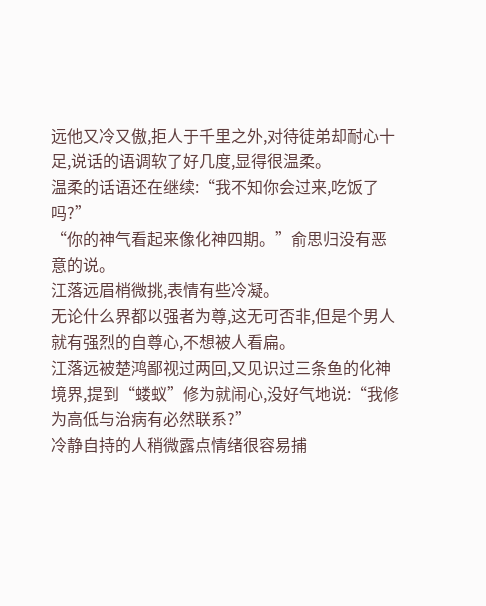远他又冷又傲,拒人于千里之外,对待徒弟却耐心十足,说话的语调软了好几度,显得很温柔。
温柔的话语还在继续:“我不知你会过来,吃饭了吗?”
“你的神气看起来像化神四期。”俞思归没有恶意的说。
江落远眉梢微挑,表情有些冷凝。
无论什么界都以强者为尊,这无可否非,但是个男人就有强烈的自尊心,不想被人看扁。
江落远被楚鸿鄙视过两回,又见识过三条鱼的化神境界,提到“蝼蚁”修为就闹心,没好气地说:“我修为高低与治病有必然联系?”
冷静自持的人稍微露点情绪很容易捕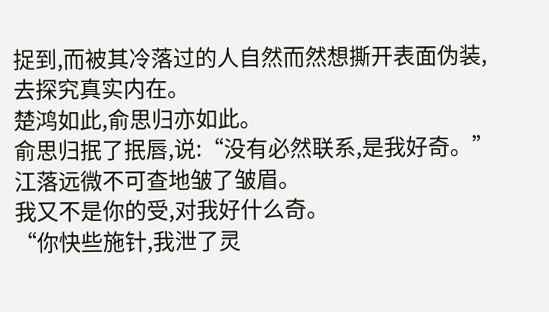捉到,而被其冷落过的人自然而然想撕开表面伪装,去探究真实内在。
楚鸿如此,俞思归亦如此。
俞思归抿了抿唇,说:“没有必然联系,是我好奇。”
江落远微不可查地皱了皱眉。
我又不是你的受,对我好什么奇。
“你快些施针,我泄了灵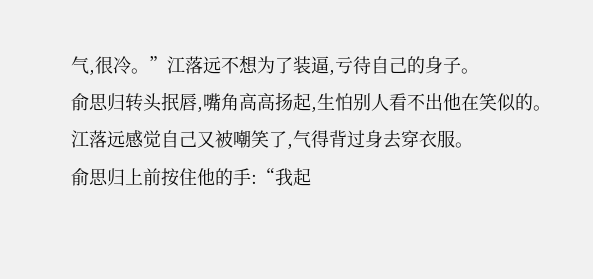气,很冷。”江落远不想为了装逼,亏待自己的身子。
俞思归转头抿唇,嘴角高高扬起,生怕别人看不出他在笑似的。
江落远感觉自己又被嘲笑了,气得背过身去穿衣服。
俞思归上前按住他的手:“我起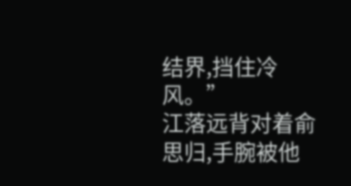结界,挡住冷风。”
江落远背对着俞思归,手腕被他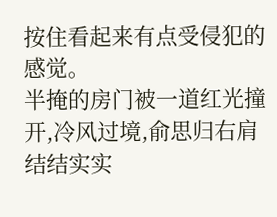按住看起来有点受侵犯的感觉。
半掩的房门被一道红光撞开,冷风过境,俞思归右肩结结实实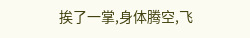挨了一掌,身体腾空,飞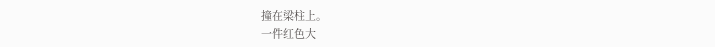撞在梁柱上。
一件红色大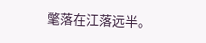氅落在江落远半。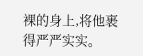裸的身上,将他裹得严严实实。